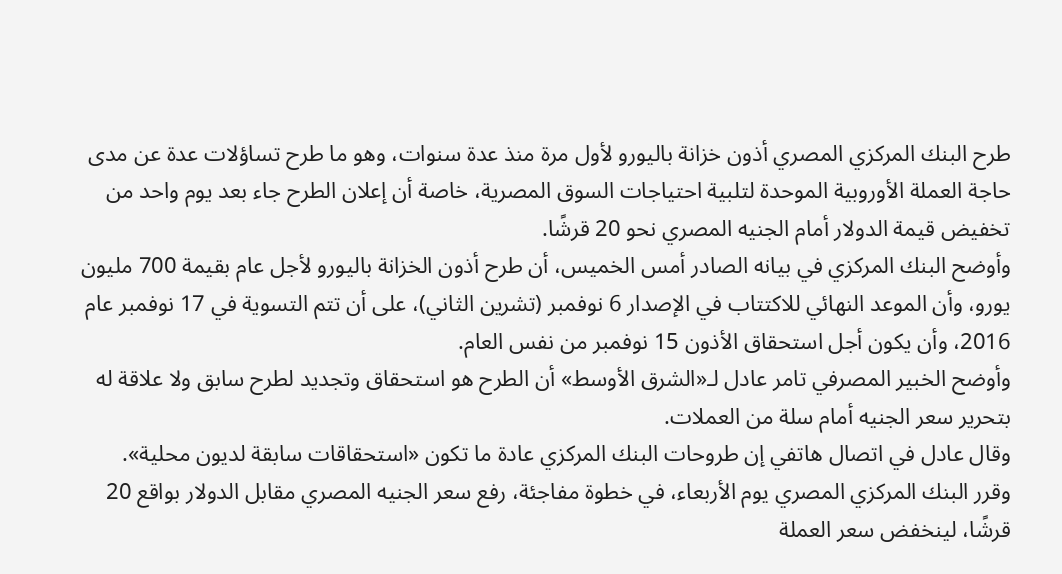طرح البنك المركزي المصري أذون خزانة باليورو لأول مرة منذ عدة سنوات، وهو ما طرح تساؤلات عدة عن مدى حاجة العملة الأوروبية الموحدة لتلبية احتياجات السوق المصرية، خاصة أن إعلان الطرح جاء بعد يوم واحد من تخفيض قيمة الدولار أمام الجنيه المصري نحو 20 قرشًا.
وأوضح البنك المركزي في بيانه الصادر أمس الخميس، أن طرح أذون الخزانة باليورو لأجل عام بقيمة 700 مليون يورو، وأن الموعد النهائي للاكتتاب في الإصدار 6 نوفمبر (تشرين الثاني)، على أن تتم التسوية في 17 نوفمبر عام 2016، وأن يكون أجل استحقاق الأذون 15 نوفمبر من نفس العام.
وأوضح الخبير المصرفي تامر عادل لـ«الشرق الأوسط» أن الطرح هو استحقاق وتجديد لطرح سابق ولا علاقة له بتحرير سعر الجنيه أمام سلة من العملات.
وقال عادل في اتصال هاتفي إن طروحات البنك المركزي عادة ما تكون «استحقاقات سابقة لديون محلية».
وقرر البنك المركزي المصري يوم الأربعاء، في خطوة مفاجئة، رفع سعر الجنيه المصري مقابل الدولار بواقع 20 قرشًا، لينخفض سعر العملة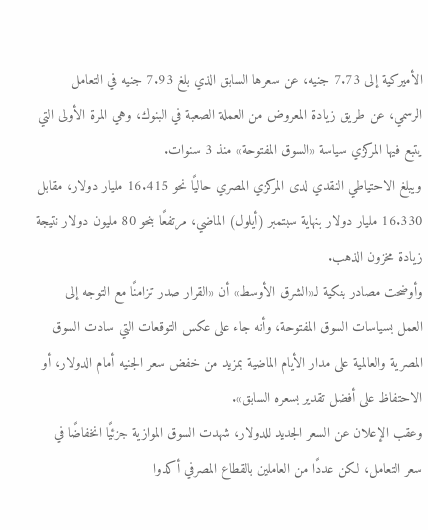الأميركية إلى 7.73 جنيه، عن سعرها السابق الذي بلغ 7.93 جنيه في التعامل الرسمي، عن طريق زيادة المعروض من العملة الصعبة في البنوك، وهي المرة الأولى التي يتبع فيها المركزي سياسة «السوق المفتوحة» منذ 3 سنوات.
ويبلغ الاحتياطي النقدي لدى المركزي المصري حاليًا نحو 16.415 مليار دولار، مقابل 16.330 مليار دولار بنهاية سبتمبر (أيلول) الماضي، مرتفعًا بنحو 80 مليون دولار نتيجة زيادة مخزون الذهب.
وأوضحت مصادر بنكية لـ«الشرق الأوسط» أن «القرار صدر تزامنًا مع التوجه إلى العمل بسياسات السوق المفتوحة، وأنه جاء على عكس التوقعات التي سادت السوق المصرية والعالمية على مدار الأيام الماضية بمزيد من خفض سعر الجنيه أمام الدولار، أو الاحتفاظ على أفضل تقدير بسعره السابق».
وعقب الإعلان عن السعر الجديد للدولار، شهدت السوق الموازية جزئيًا انخفاضًا في سعر التعامل، لكن عددًا من العاملين بالقطاع المصرفي أكدوا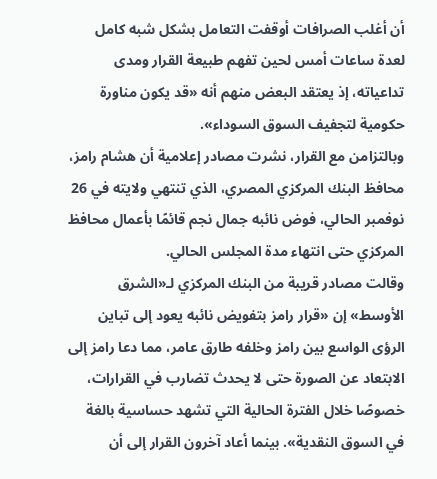أن أغلب الصرافات أوقفت التعامل بشكل شبه كامل لعدة ساعات أمس لحين تفهم طبيعة القرار ومدى تداعياته، إذ يعتقد البعض منهم أنه «قد يكون مناورة حكومية لتجفيف السوق السوداء».
وبالتزامن مع القرار، نشرت مصادر إعلامية أن هشام رامز، محافظ البنك المركزي المصري، الذي تنتهي ولايته في 26 نوفمبر الحالي، فوض نائبه جمال نجم قائمًا بأعمال محافظ المركزي حتى انتهاء مدة المجلس الحالي.
وقالت مصادر قريبة من البنك المركزي لـ«الشرق الأوسط» إن «قرار رامز بتفويض نائبه يعود إلى تباين الرؤى الواسع بين رامز وخلفه طارق عامر، مما دعا رامز إلى الابتعاد عن الصورة حتى لا يحدث تضارب في القرارات، خصوصًا خلال الفترة الحالية التي تشهد حساسية بالغة في السوق النقدية». بينما أعاد آخرون القرار إلى أن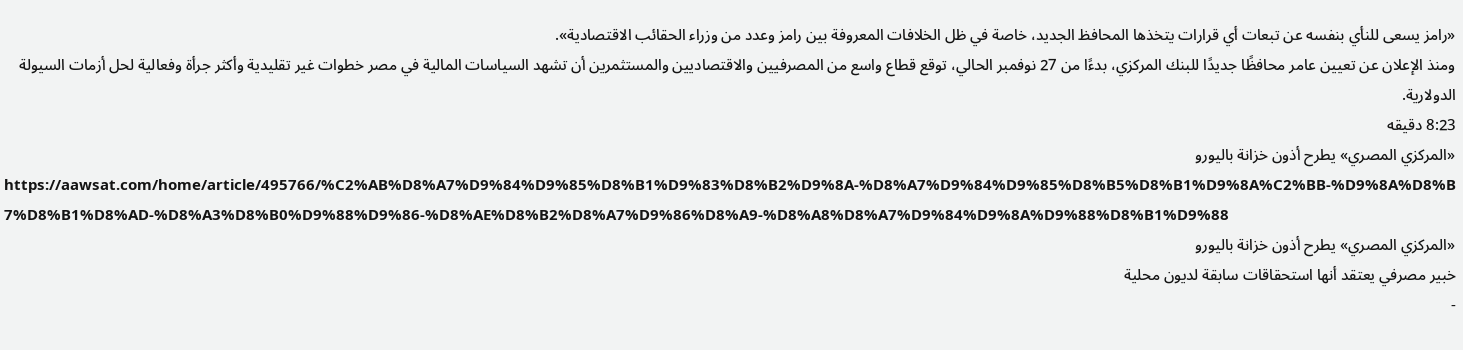«رامز يسعى للنأي بنفسه عن تبعات أي قرارات يتخذها المحافظ الجديد، خاصة في ظل الخلافات المعروفة بين رامز وعدد من وزراء الحقائب الاقتصادية».
ومنذ الإعلان عن تعيين عامر محافظًا جديدًا للبنك المركزي، بدءًا من 27 نوفمبر الحالي، توقع قطاع واسع من المصرفيين والاقتصاديين والمستثمرين أن تشهد السياسات المالية في مصر خطوات غير تقليدية وأكثر جرأة وفعالية لحل أزمات السيولة الدولارية.
8:23 دقيقه
«المركزي المصري» يطرح أذون خزانة باليورو
https://aawsat.com/home/article/495766/%C2%AB%D8%A7%D9%84%D9%85%D8%B1%D9%83%D8%B2%D9%8A-%D8%A7%D9%84%D9%85%D8%B5%D8%B1%D9%8A%C2%BB-%D9%8A%D8%B7%D8%B1%D8%AD-%D8%A3%D8%B0%D9%88%D9%86-%D8%AE%D8%B2%D8%A7%D9%86%D8%A9-%D8%A8%D8%A7%D9%84%D9%8A%D9%88%D8%B1%D9%88
«المركزي المصري» يطرح أذون خزانة باليورو
خبير مصرفي يعتقد أنها استحقاقات سابقة لديون محلية
-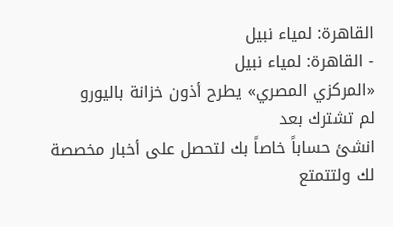القاهرة: لمياء نبيل
- القاهرة: لمياء نبيل
«المركزي المصري» يطرح أذون خزانة باليورو
لم تشترك بعد
انشئ حساباً خاصاً بك لتحصل على أخبار مخصصة لك ولتتمتع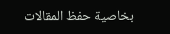بخاصية حفظ المقالات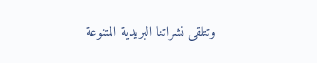وتتلقى نشراتنا البريدية المتنوعة